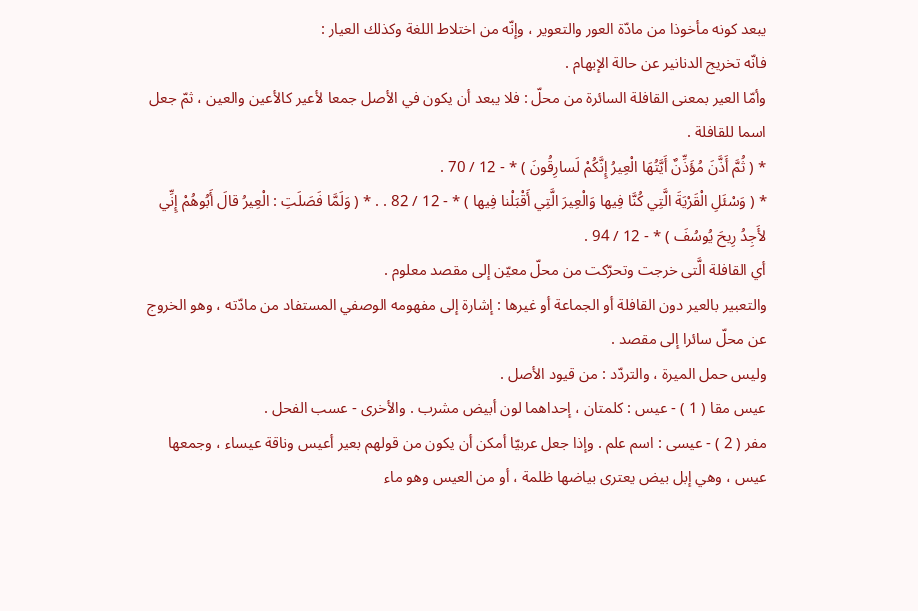يبعد كونه مأخوذا من مادّة العور والتعوير ، وإنّه من اختلاط اللغة وكذلك العيار :
فانّه تخريج الدنانير عن حالة الإبهام .
وأمّا العير بمعنى القافلة السائرة من محلّ : فلا يبعد أن يكون في الأصل جمعا لأعير كالأعين والعين ، ثمّ جعل اسما للقافلة .
* ( ثُمَّ أَذَّنَ مُؤَذِّنٌ أَيَّتُهَا الْعِيرُ إِنَّكُمْ لَسارِقُونَ ) * - 12 / 70 .
* ( وَسْئَلِ الْقَرْيَةَ الَّتِي كُنَّا فِيها وَالْعِيرَ الَّتِي أَقْبَلْنا فِيها ) * - 12 / 82 . . * ( وَلَمَّا فَصَلَتِ : الْعِيرُ قالَ أَبُوهُمْ إِنِّي لأَجِدُ رِيحَ يُوسُفَ ) * - 12 / 94 .
أي القافلة الَّتى خرجت وتحرّكت من محلّ معيّن إلى مقصد معلوم .
والتعبير بالعير دون القافلة أو الجماعة أو غيرها : إشارة إلى مفهومه الوصفي المستفاد من مادّته ، وهو الخروج عن محلّ سائرا إلى مقصد .
وليس حمل الميرة ، والتردّد : من قيود الأصل .
عيس مقا ( 1 ) - عيس : كلمتان ، إحداهما لون أبيض مشرب . والأخرى - عسب الفحل .
مفر ( 2 ) - عيسى : اسم علم . وإذا جعل عربيّا أمكن أن يكون من قولهم بعير أعيس وناقة عيساء ، وجمعها عيس ، وهي إبل بيض يعترى بياضها ظلمة ، أو من العيس وهو ماء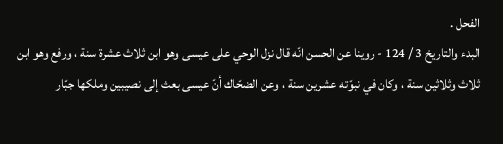الفحل .
البدء والتاريخ 3 / 124 - روينا عن الحسن انّه قال نزل الوحي على عيسى وهو ابن ثلاث عشرة سنة ، ورفع وهو ابن ثلاث وثلاثين سنة ، وكان في نبوّته عشرين سنة ، وعن الضحّاك أنّ عيسى بعث إلى نصيبين وملكها جبّار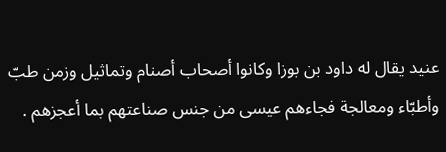عنيد يقال له داود بن بوزا وكانوا أصحاب أصنام وتماثيل وزمن طبّ وأطبّاء ومعالجة فجاءهم عيسى من جنس صناعتهم بما أعجزهم .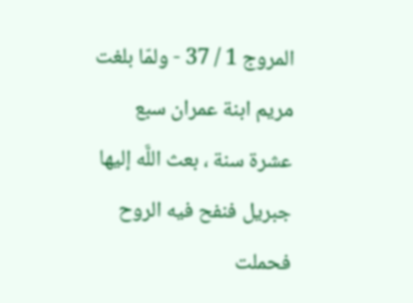المروج 1 / 37 - ولمّا بلغت مريم ابنة عمران سبع عشرة سنة ، بعث اللَّه إليها جبريل فنفح فيه الروح فحملت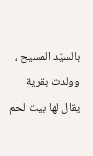بالسيّد المسيح ، وولدت بقرية يقال لها بيت لحم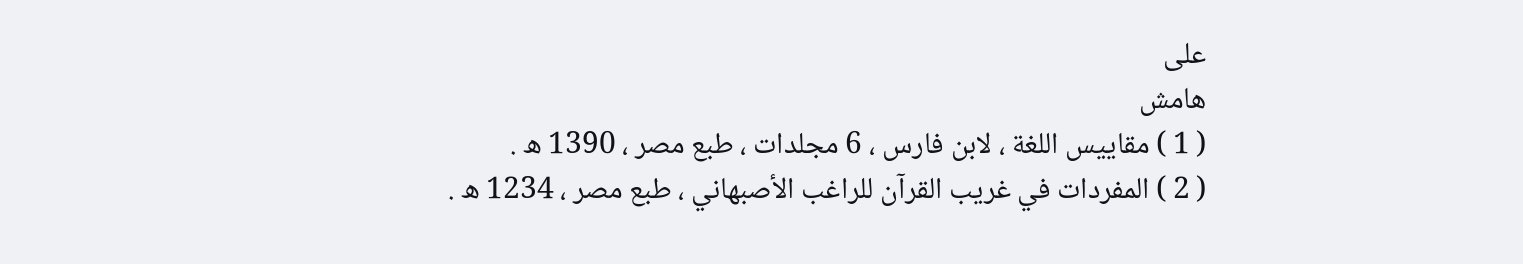على
هامش
( 1 ) مقاييس اللغة ، لابن فارس ، 6 مجلدات ، طبع مصر ، 1390 ه .
( 2 ) المفردات في غريب القرآن للراغب الأصبهاني ، طبع مصر ، 1234 ه .